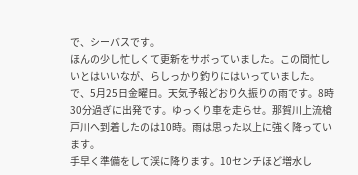で、シーバスです。
ほんの少し忙しくて更新をサボっていました。この間忙しいとはいいなが、らしっかり釣りにはいっていました。
で、5月25日金曜日。天気予報どおり久振りの雨です。8時30分過ぎに出発です。ゆっくり車を走らせ。那賀川上流槍戸川へ到着したのは10時。雨は思った以上に強く降っています。
手早く準備をして渓に降ります。10センチほど増水し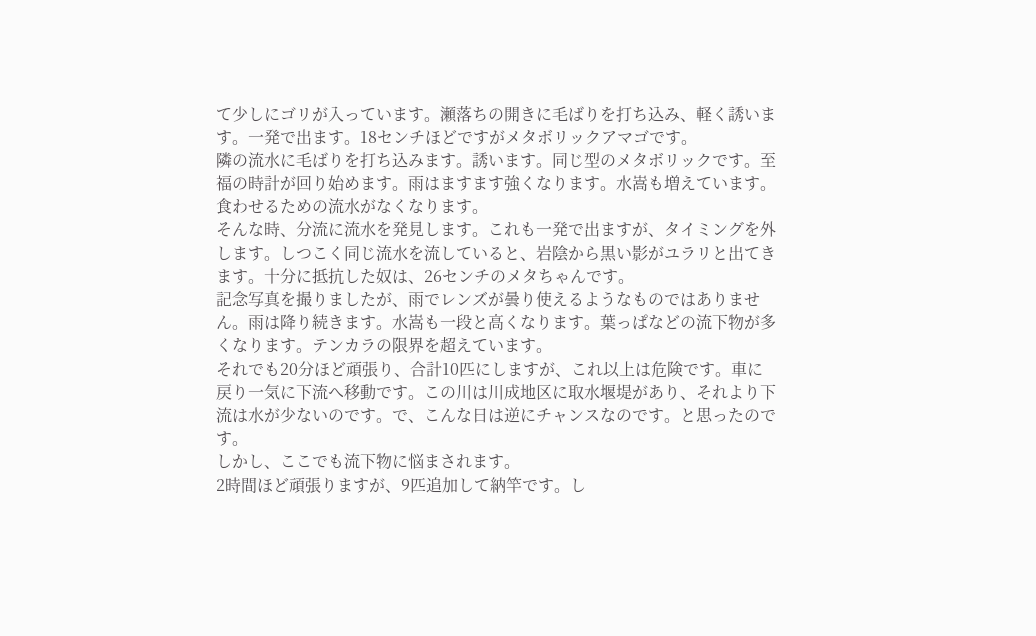て少しにゴリが入っています。瀬落ちの開きに毛ばりを打ち込み、軽く誘います。一発で出ます。18センチほどですがメタボリックアマゴです。
隣の流水に毛ばりを打ち込みます。誘います。同じ型のメタボリックです。至福の時計が回り始めます。雨はますます強くなります。水嵩も増えています。食わせるための流水がなくなります。
そんな時、分流に流水を発見します。これも一発で出ますが、タイミングを外します。しつこく同じ流水を流していると、岩陰から黒い影がユラリと出てきます。十分に抵抗した奴は、26センチのメタちゃんです。
記念写真を撮りましたが、雨でレンズが曇り使えるようなものではありません。雨は降り続きます。水嵩も一段と高くなります。葉っぱなどの流下物が多くなります。テンカラの限界を超えています。
それでも20分ほど頑張り、合計10匹にしますが、これ以上は危険です。車に戻り一気に下流へ移動です。この川は川成地区に取水堰堤があり、それより下流は水が少ないのです。で、こんな日は逆にチャンスなのです。と思ったのです。
しかし、ここでも流下物に悩まされます。
2時間ほど頑張りますが、9匹追加して納竿です。し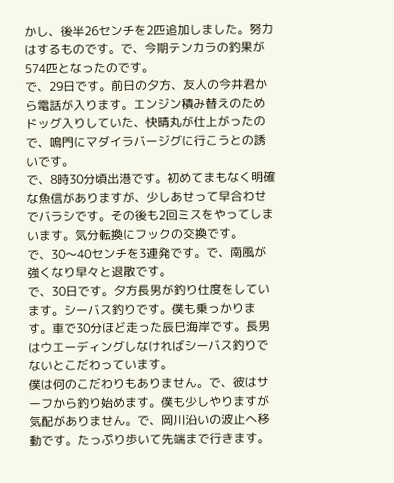かし、後半26センチを2匹追加しました。努力はするものです。で、今期テンカラの釣果が574匹となったのです。
で、29日です。前日の夕方、友人の今井君から電話が入ります。エンジン積み替えのためドッグ入りしていた、快晴丸が仕上がったので、鳴門にマダイラバージグに行こうとの誘いです。
で、8時30分頃出港です。初めてまもなく明確な魚信がありますが、少しあせって早合わせでバラシです。その後も2回ミスをやってしまいます。気分転換にフックの交換です。
で、30〜40センチを3連発です。で、南風が強くなり早々と退散です。
で、30日です。夕方長男が釣り仕度をしています。シーバス釣りです。僕も乗っかります。車で30分ほど走った辰巳海岸です。長男はウエーディングしなければシーバス釣りでないとこだわっています。
僕は何のこだわりもありません。で、彼はサーフから釣り始めます。僕も少しやりますが気配がありません。で、岡川沿いの波止へ移動です。たっぷり歩いて先端まで行きます。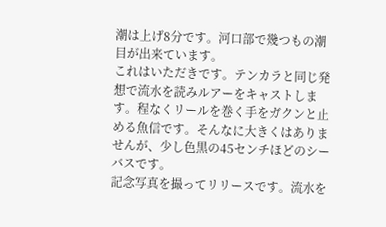潮は上げ8分です。河口部で幾つもの潮目が出来ています。
これはいただきです。テンカラと同じ発想で流水を読みルアーをキャストします。程なくリールを巻く手をガクンと止める魚信です。そんなに大きくはありませんが、少し色黒の45センチほどのシーバスです。
記念写真を撮ってリリースです。流水を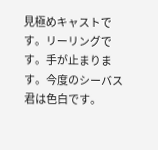見極めキャストです。リーリングです。手が止まります。今度のシーバス君は色白です。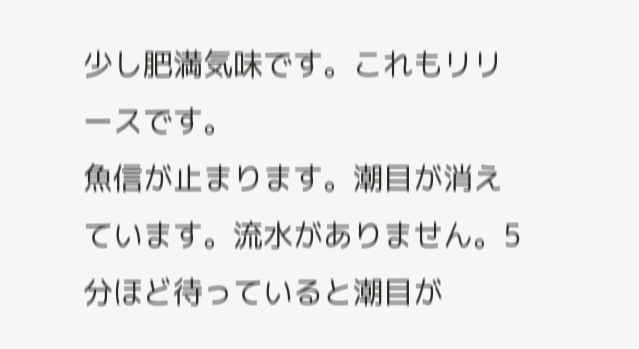少し肥満気味です。これもリリースです。
魚信が止まります。潮目が消えています。流水がありません。5分ほど待っていると潮目が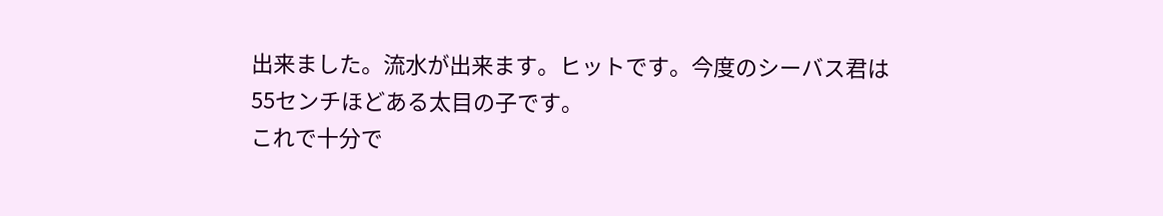出来ました。流水が出来ます。ヒットです。今度のシーバス君は55センチほどある太目の子です。
これで十分で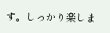す。しっかり楽しま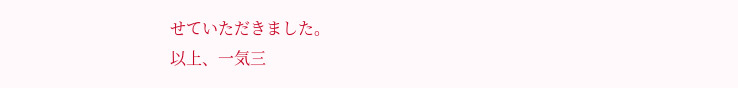せていただきました。
以上、一気三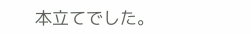本立てでした。